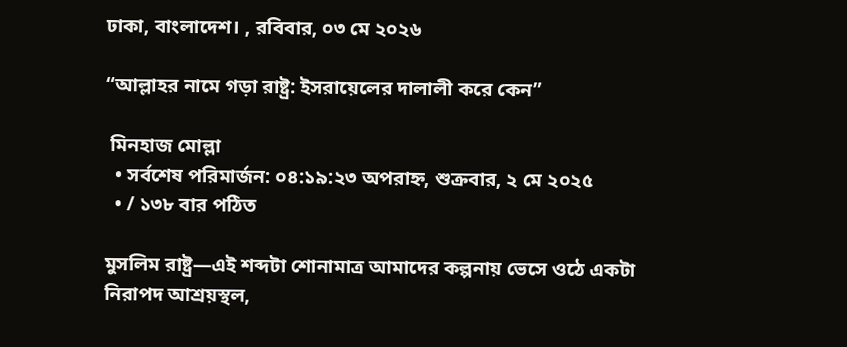ঢাকা, বাংলাদেশ। , রবিবার, ০৩ মে ২০২৬

“আল্লাহর নামে গড়া রাষ্ট্র: ইসরায়েলের দালালী করে কেন”

 মিনহাজ মোল্ল‍া
  • সর্বশেষ পরিমার্জন: ০৪:১৯:২৩ অপরাহ্ন, শুক্রবার, ২ মে ২০২৫
  • / ১৩৮ বার পঠিত

মুসলিম রাষ্ট্র—এই শব্দটা শোনামাত্র আমাদের কল্পনায় ভেসে ওঠে একটা নিরাপদ আশ্রয়স্থল,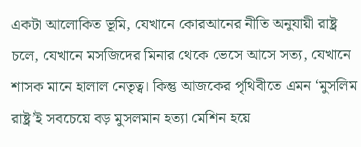একটা আলোকিত ভূমি, যেখানে কোরআনের নীতি অনুযায়ী রাষ্ট্র চলে, যেখানে মসজিদের মিনার থেকে ভেসে আসে সত্য, যেখানে শাসক মানে হালাল নেতৃত্ব। কিন্তু আজকের পৃথিবীতে এমন ‘মুসলিম রাষ্ট্র’ই সবচেয়ে বড় মুসলমান হত্যা মেশিন হয়ে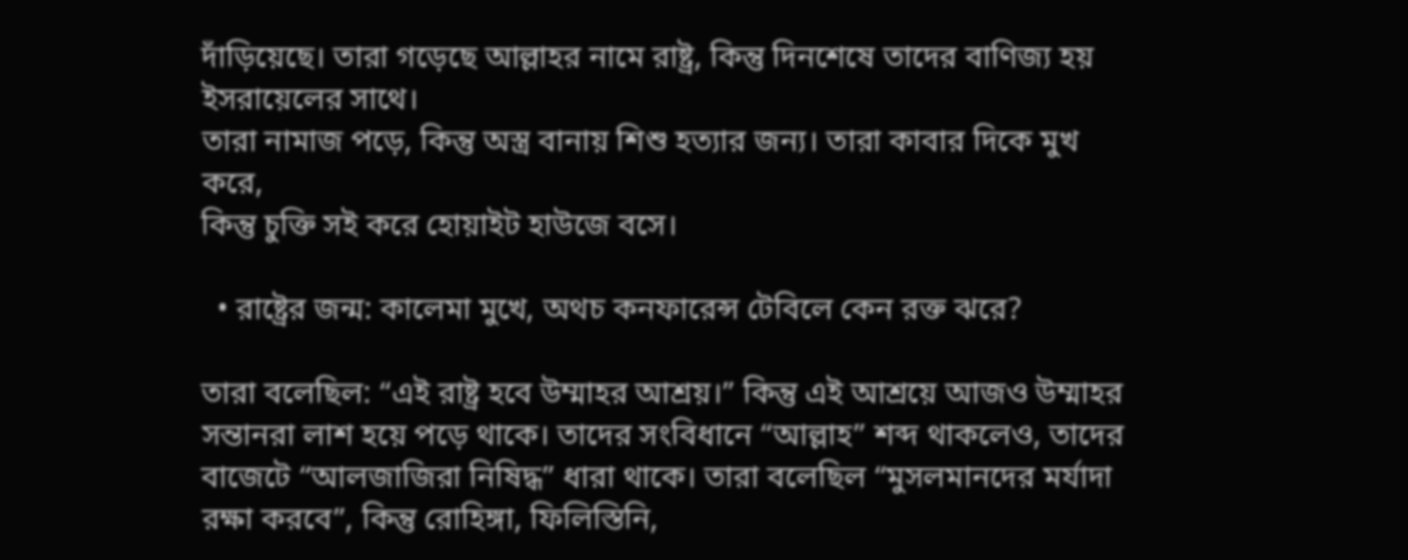দাঁড়িয়েছে। তারা গড়েছে আল্লাহর নামে রাষ্ট্র, কিন্তু দিনশেষে তাদের বাণিজ্য হয় ইসরায়েলের সাথে।
তারা নামাজ পড়ে, কিন্তু অস্ত্র বানায় শিশু হত্যার জন্য। তারা কাবার দিকে মুখ করে,
কিন্তু চুক্তি সই করে হোয়াইট হাউজে বসে।

  • রাষ্ট্রের জন্ম: কালেমা মুখে, অথচ কনফারেন্স টেবিলে কেন রক্ত ঝরে?

তারা বলেছিল: “এই রাষ্ট্র হবে উম্মাহর আশ্রয়।” কিন্তু এই আশ্রয়ে আজও উম্মাহর সন্তানরা লাশ হয়ে পড়ে থাকে। তাদের সংবিধানে “আল্লাহ” শব্দ থাকলেও, তাদের বাজেটে “আলজাজিরা নিষিদ্ধ” ধারা থাকে। তারা বলেছিল “মুসলমানদের মর্যাদা রক্ষা করবে”, কিন্তু রোহিঙ্গা, ফিলিস্তিনি,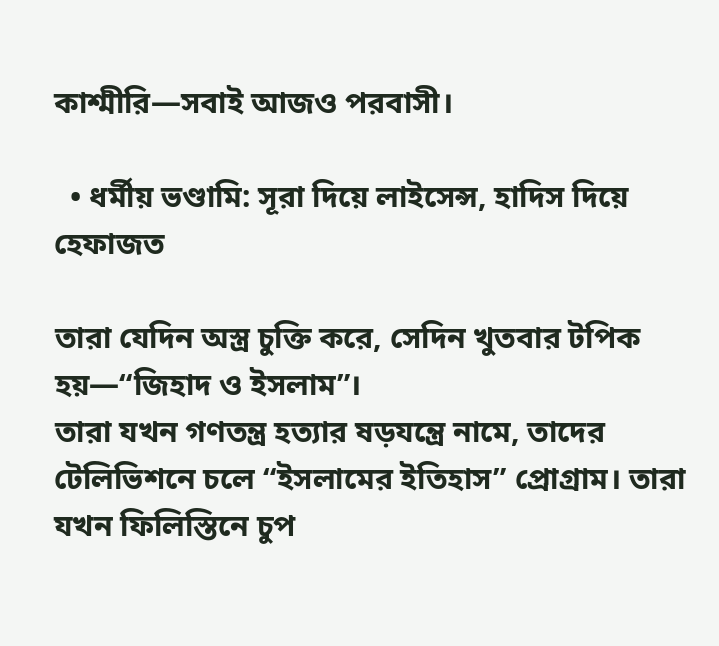কাশ্মীরি—সবাই আজও পরবাসী।

  • ধর্মীয় ভণ্ডামি: সূরা দিয়ে লাইসেন্স, হাদিস দিয়ে হেফাজত

তারা যেদিন অস্ত্র চুক্তি করে, সেদিন খুতবার টপিক হয়—“জিহাদ ও ইসলাম”।
তারা যখন গণতন্ত্র হত্যার ষড়যন্ত্রে নামে, তাদের টেলিভিশনে চলে “ইসলামের ইতিহাস” প্রোগ্রাম। তারা যখন ফিলিস্তিনে চুপ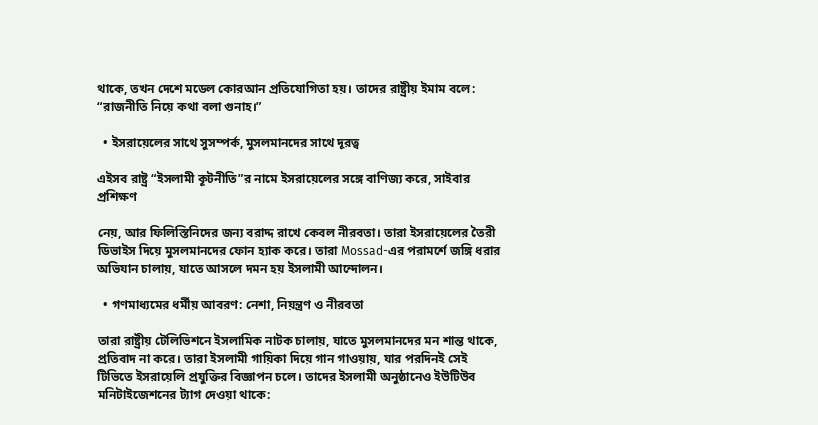থাকে, তখন দেশে মডেল কোরআন প্রতিযোগিতা হয়। তাদের রাষ্ট্রীয় ইমাম বলে: “রাজনীতি নিয়ে কথা বলা গুনাহ।”

  • ইসরায়েলের সাথে সুসম্পর্ক, মুসলমানদের সাথে দূরত্ব

এইসব রাষ্ট্র “ইসলামী কূটনীতি”র নামে ইসরায়েলের সঙ্গে বাণিজ্য করে, সাইবার প্রশিক্ষণ

নেয়, আর ফিলিস্তিনিদের জন্য বরাদ্দ রাখে কেবল নীরবতা। তারা ইসরায়েলের তৈরী ডিভাইস দিয়ে মুসলমানদের ফোন হ্যাক করে। তারা Mossad-এর পরামর্শে জঙ্গি ধরার অভিযান চালায়, যাতে আসলে দমন হয় ইসলামী আন্দোলন।

  • গণমাধ্যমের ধর্মীয় আবরণ: নেশা, নিয়ন্ত্রণ ও নীরবতা

তারা রাষ্ট্রীয় টেলিভিশনে ইসলামিক নাটক চালায়, যাতে মুসলমানদের মন শান্ত থাকে, প্রতিবাদ না করে। তারা ইসলামী গায়িকা দিয়ে গান গাওয়ায়, যার পরদিনই সেই টিভিতে ইসরায়েলি প্রযুক্তির বিজ্ঞাপন চলে। তাদের ইসলামী অনুষ্ঠানেও ইউটিউব মনিটাইজেশনের ট্যাগ দেওয়া থাকে: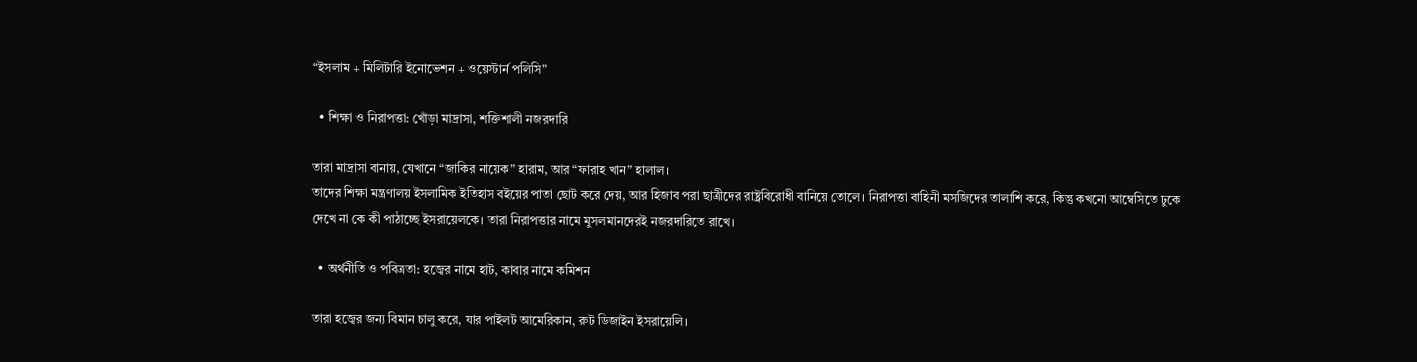“ইসলাম + মিলিটারি ইনোভেশন + ওয়েস্টার্ন পলিসি”

  • শিক্ষা ও নিরাপত্তা: খোঁড়া মাদ্রাসা, শক্তিশালী নজরদারি

তারা মাদ্রাসা বানায়, যেখানে “জাকির নায়েক” হারাম, আর “ফারাহ খান” হালাল।
তাদের শিক্ষা মন্ত্রণালয় ইসলামিক ইতিহাস বইয়ের পাতা ছোট করে দেয়, আর হিজাব পরা ছাত্রীদের রাষ্ট্রবিরোধী বানিয়ে তোলে। নিরাপত্তা বাহিনী মসজিদের তালাশি করে, কিন্তু কখনো আম্বেসিতে ঢুকে দেখে না কে কী পাঠাচ্ছে ইসরায়েলকে। তারা নিরাপত্তার নামে মুসলমানদেরই নজরদারিতে রাখে।

  • অর্থনীতি ও পবিত্রতা: হজ্বের নামে হাট, কাবার নামে কমিশন

তারা হজ্বের জন্য বিমান চালু করে, যার পাইলট আমেরিকান, রুট ডিজাইন ইসরায়েলি।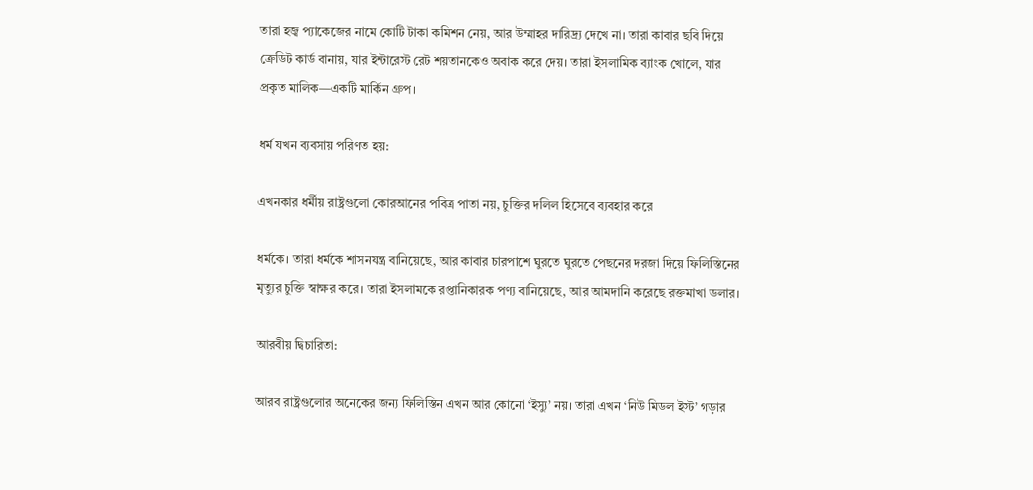তারা হজ্ব প্যাকেজের নামে কোটি টাকা কমিশন নেয়, আর উম্মাহর দারিদ্র্য দেখে না। তারা কাবার ছবি দিয়ে ক্রেডিট কার্ড বানায়, যার ইন্টারেস্ট রেট শয়তানকেও অবাক করে দেয়। তারা ইসলামিক ব্যাংক খোলে, যার প্রকৃত মালিক—একটি মার্কিন গ্রুপ।

ধর্ম যখন ব্যবসায় পরিণত হয়:

এখনকার ধর্মীয় রাষ্ট্রগুলো কোরআনের পবিত্র পাতা নয়, চুক্তির দলিল হিসেবে ব্যবহার করে

ধর্মকে। তারা ধর্মকে শাসনযন্ত্র বানিয়েছে, আর কাবার চারপাশে ঘুরতে ঘুরতে পেছনের দরজা দিয়ে ফিলিস্তিনের মৃত্যুর চুক্তি স্বাক্ষর করে। তারা ইসলামকে রপ্তানিকারক পণ্য বানিয়েছে, আর আমদানি করেছে রক্তমাখা ডলার।

আরবীয় দ্বিচারিতা:

আরব রাষ্ট্রগুলোর অনেকের জন্য ফিলিস্তিন এখন আর কোনো ‘ইস্যু’ নয়। তারা এখন ‘নিউ মিডল ইস্ট’ গড়ার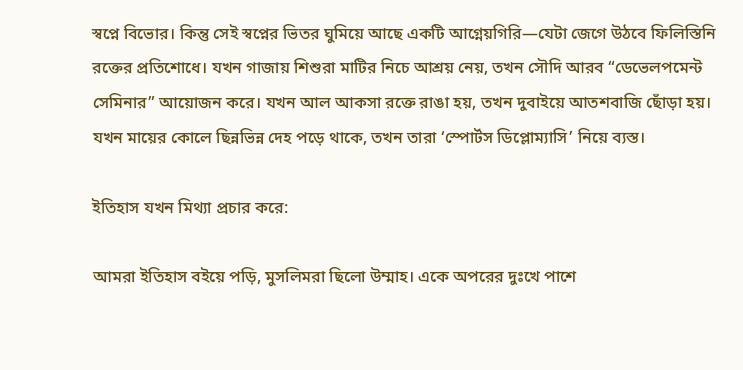স্বপ্নে বিভোর। কিন্তু সেই স্বপ্নের ভিতর ঘুমিয়ে আছে একটি আগ্নেয়গিরি—যেটা জেগে উঠবে ফিলিস্তিনি রক্তের প্রতিশোধে। যখন গাজায় শিশুরা মাটির নিচে আশ্রয় নেয়, তখন সৌদি আরব “ডেভেলপমেন্ট সেমিনার” আয়োজন করে। যখন আল আকসা রক্তে রাঙা হয়, তখন দুবাইয়ে আতশবাজি ছোঁড়া হয়। যখন মায়ের কোলে ছিন্নভিন্ন দেহ পড়ে থাকে, তখন তারা ‘স্পোর্টস ডিপ্লোম্যাসি’ নিয়ে ব্যস্ত।

ইতিহাস যখন মিথ্যা প্রচার করে:

আমরা ইতিহাস বইয়ে পড়ি, মুসলিমরা ছিলো উম্মাহ। একে অপরের দুঃখে পাশে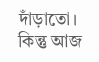দাঁড়াতো। কিন্তু আজ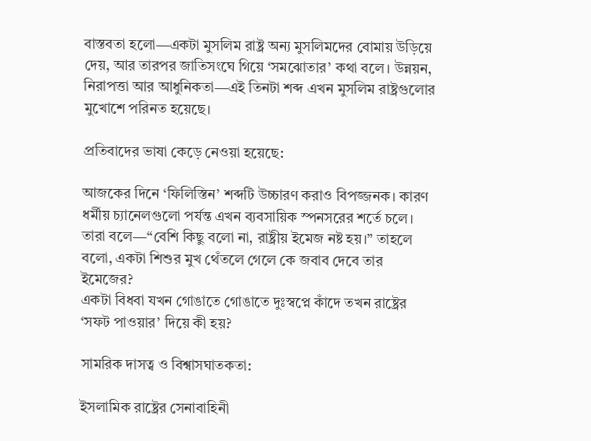বাস্তবতা হলো—একটা মুসলিম রাষ্ট্র অন্য মুসলিমদের বোমায় উড়িয়ে দেয়, আর তারপর জাতিসংঘে গিয়ে ‘সমঝোতার’ কথা বলে। উন্নয়ন, নিরাপত্তা আর আধুনিকতা—এই তিনটা শব্দ এখন মুসলিম রাষ্ট্রগুলোর মুখোশে পরিনত হয়েছে।

প্রতিবাদের ভাষা কেড়ে নেওয়া হয়েছে:

আজকের দিনে ‘ফিলিস্তিন’ শব্দটি উচ্চারণ করাও বিপজ্জনক। কারণ ধর্মীয় চ্যানেলগুলো পর্যন্ত এখন ব্যবসায়িক স্পনসরের শর্তে চলে। তারা বলে—“বেশি কিছু বলো না, রাষ্ট্রীয় ইমেজ নষ্ট হয়।” তাহলে বলো, একটা শিশুর মুখ থেঁতলে গেলে কে জবাব দেবে তার ইমেজের?
একটা বিধবা যখন গোঙাতে গোঙাতে দুঃস্বপ্নে কাঁদে তখন রাষ্ট্রের ‘সফট পাওয়ার’ দিয়ে কী হয়?

সামরিক দাসত্ব ও বিশ্বাসঘাতকতা:

ইসলামিক রাষ্ট্রের সেনাবাহিনী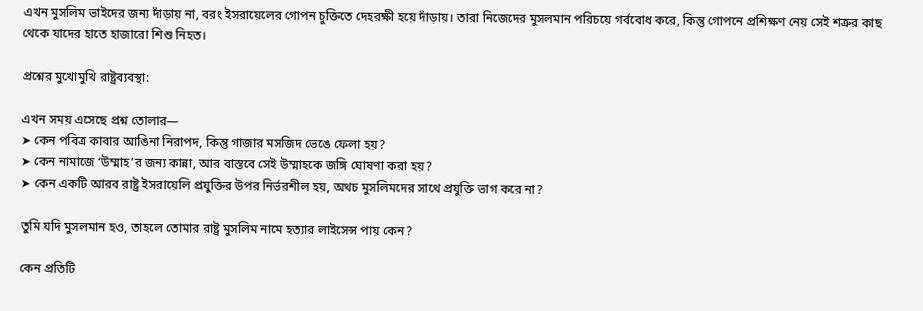এখন মুসলিম ভাইদের জন্য দাঁড়ায় না, বরং ইসরায়েলের গোপন চুক্তিতে দেহরক্ষী হয়ে দাঁড়ায়। তারা নিজেদের মুসলমান পরিচয়ে গর্ববোধ করে, কিন্তু গোপনে প্রশিক্ষণ নেয় সেই শত্রুর কাছ থেকে যাদের হাতে হাজারো শিশু নিহত।

প্রশ্নের মুখোমুখি রাষ্ট্রব্যবস্থা:

এখন সময় এসেছে প্রশ্ন তোলার—
➤ কেন পবিত্র কাবার আঙিনা নিরাপদ, কিন্তু গাজার মসজিদ ভেঙে ফেলা হয়?
➤ কেন নামাজে ‘উম্মাহ’র জন্য কান্না, আর বাস্তবে সেই উম্মাহকে জঙ্গি ঘোষণা করা হয়?
➤ কেন একটি আরব রাষ্ট্র ইসরায়েলি প্রযুক্তির উপর নির্ভরশীল হয়, অথচ মুসলিমদের সাথে প্রযুক্তি ভাগ করে না?

তুমি যদি মুসলমান হও, তাহলে তোমার রাষ্ট্র মুসলিম নামে হত্যার লাইসেন্স পায় কেন?

কেন প্রতিটি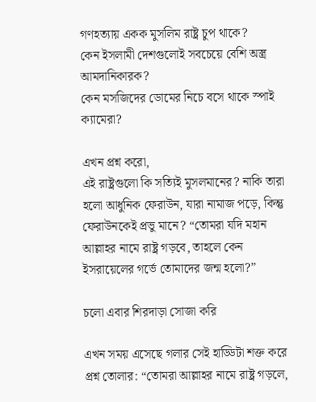গণহত্যায় একক মুসলিম রাষ্ট্র চুপ থাকে?
কেন ইসলামী দেশগুলোই সবচেয়ে বেশি অস্ত্র আমদানিকারক?
কেন মসজিদের ডোমের নিচে বসে থাকে স্পাই ক্যামেরা?

এখন প্রশ্ন করো,
এই রাষ্ট্রগুলো কি সত্যিই মুসলমানের? নাকি তারা হলো আধুনিক ফেরাউন, যারা নামাজ পড়ে, কিন্তু ফেরাউনকেই প্রভু মানে? “তোমরা যদি মহান আল্লাহর নামে রাষ্ট্র গড়বে, তাহলে কেন ইসরায়েলের গর্ভে তোমাদের জন্ম হলো?”

চলো এবার শিরদাড়া সোজা করি

এখন সময় এসেছে গলার সেই হাড্ডিটা শক্ত করে প্রশ্ন তোলার: “তোমরা আল্লাহর নামে রাষ্ট্র গড়লে,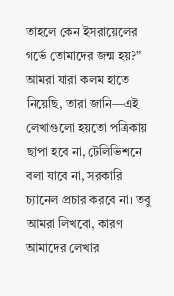তাহলে কেন ইসরায়েলের গর্ভে তোমাদের জন্ম হয়?” আমরা যারা কলম হাতে নিয়েছি, তারা জানি—এই লেখাগুলো হয়তো পত্রিকায় ছাপা হবে না, টেলিভিশনে বলা যাবে না, সরকারি চ্যানেল প্রচার করবে না। তবু আমরা লিখবো, কারণ আমাদের লেখার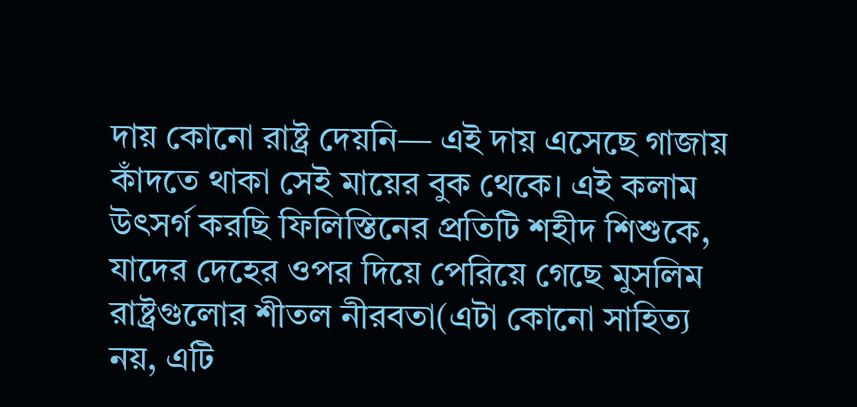দায় কোনো রাষ্ট্র দেয়নি— এই দায় এসেছে গাজায় কাঁদতে থাকা সেই মায়ের বুক থেকে। এই কলাম উৎসর্গ করছি ফিলিস্তিনের প্রতিটি শহীদ শিশুকে, যাদের দেহের ওপর দিয়ে পেরিয়ে গেছে মুসলিম রাষ্ট্রগুলোর শীতল নীরবতা(এটা কোনো সাহিত্য নয়, এটি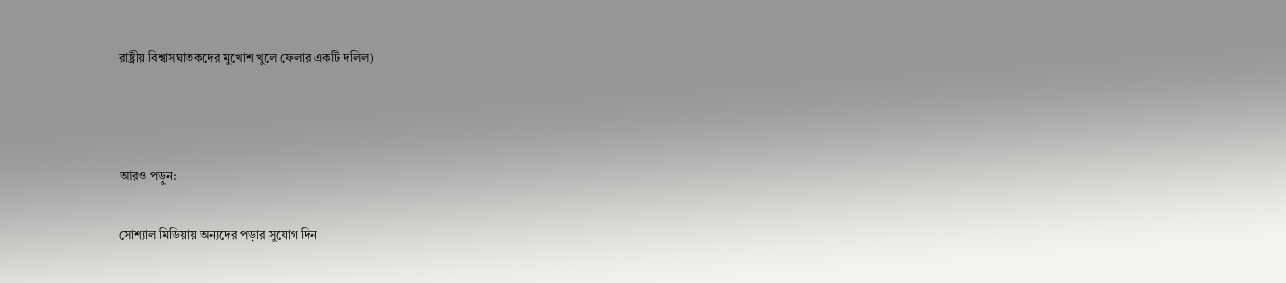রাষ্ট্রীয় বিশ্বাসঘাতকদের মুখোশ খুলে ফেলার একটি দলিল)



আরও পড়ুন:

সোশ্যাল মিডিয়ায় অন্যদের পড়ার সুযোগ দিন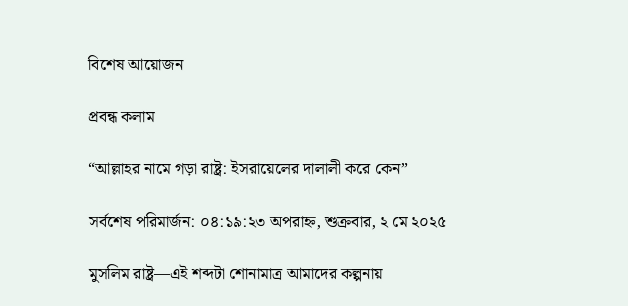বিশেষ আয়োজন

প্রবন্ধ কলাম

“আল্লাহর নামে গড়া রাষ্ট্র: ইসরায়েলের দালালী করে কেন”

সর্বশেষ পরিমার্জন: ০৪:১৯:২৩ অপরাহ্ন, শুক্রবার, ২ মে ২০২৫

মুসলিম রাষ্ট্র—এই শব্দটা শোনামাত্র আমাদের কল্পনায়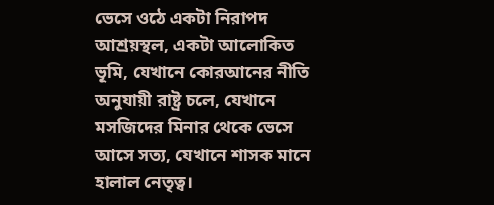ভেসে ওঠে একটা নিরাপদ আশ্রয়স্থল, একটা আলোকিত ভূমি, যেখানে কোরআনের নীতি অনুযায়ী রাষ্ট্র চলে, যেখানে মসজিদের মিনার থেকে ভেসে আসে সত্য, যেখানে শাসক মানে হালাল নেতৃত্ব।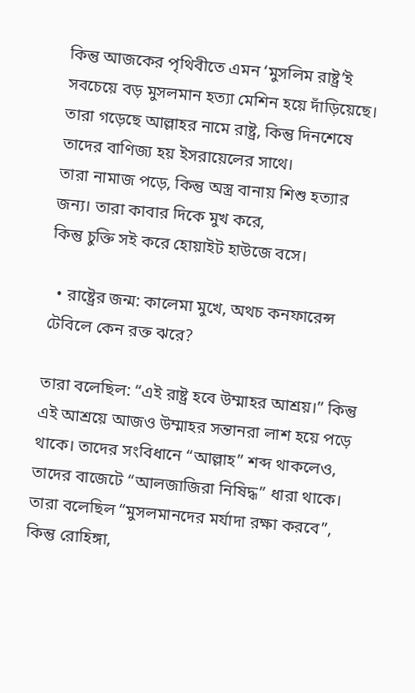কিন্তু আজকের পৃথিবীতে এমন ‘মুসলিম রাষ্ট্র’ই সবচেয়ে বড় মুসলমান হত্যা মেশিন হয়ে দাঁড়িয়েছে। তারা গড়েছে আল্লাহর নামে রাষ্ট্র, কিন্তু দিনশেষে তাদের বাণিজ্য হয় ইসরায়েলের সাথে।
তারা নামাজ পড়ে, কিন্তু অস্ত্র বানায় শিশু হত্যার জন্য। তারা কাবার দিকে মুখ করে,
কিন্তু চুক্তি সই করে হোয়াইট হাউজে বসে।

  • রাষ্ট্রের জন্ম: কালেমা মুখে, অথচ কনফারেন্স টেবিলে কেন রক্ত ঝরে?

তারা বলেছিল: “এই রাষ্ট্র হবে উম্মাহর আশ্রয়।” কিন্তু এই আশ্রয়ে আজও উম্মাহর সন্তানরা লাশ হয়ে পড়ে থাকে। তাদের সংবিধানে “আল্লাহ” শব্দ থাকলেও, তাদের বাজেটে “আলজাজিরা নিষিদ্ধ” ধারা থাকে। তারা বলেছিল “মুসলমানদের মর্যাদা রক্ষা করবে”, কিন্তু রোহিঙ্গা,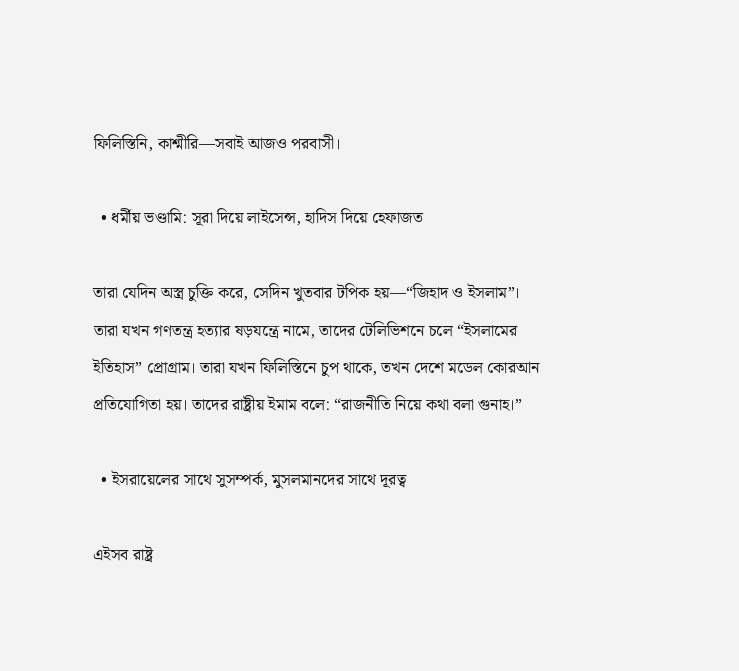ফিলিস্তিনি, কাশ্মীরি—সবাই আজও পরবাসী।

  • ধর্মীয় ভণ্ডামি: সূরা দিয়ে লাইসেন্স, হাদিস দিয়ে হেফাজত

তারা যেদিন অস্ত্র চুক্তি করে, সেদিন খুতবার টপিক হয়—“জিহাদ ও ইসলাম”।
তারা যখন গণতন্ত্র হত্যার ষড়যন্ত্রে নামে, তাদের টেলিভিশনে চলে “ইসলামের ইতিহাস” প্রোগ্রাম। তারা যখন ফিলিস্তিনে চুপ থাকে, তখন দেশে মডেল কোরআন প্রতিযোগিতা হয়। তাদের রাষ্ট্রীয় ইমাম বলে: “রাজনীতি নিয়ে কথা বলা গুনাহ।”

  • ইসরায়েলের সাথে সুসম্পর্ক, মুসলমানদের সাথে দূরত্ব

এইসব রাষ্ট্র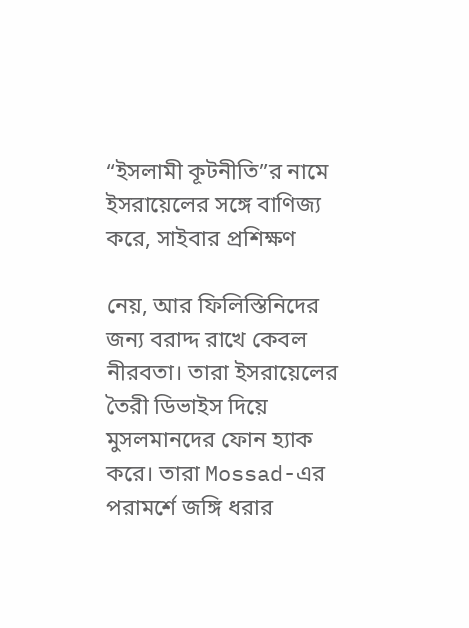“ইসলামী কূটনীতি”র নামে ইসরায়েলের সঙ্গে বাণিজ্য করে, সাইবার প্রশিক্ষণ

নেয়, আর ফিলিস্তিনিদের জন্য বরাদ্দ রাখে কেবল নীরবতা। তারা ইসরায়েলের তৈরী ডিভাইস দিয়ে মুসলমানদের ফোন হ্যাক করে। তারা Mossad-এর পরামর্শে জঙ্গি ধরার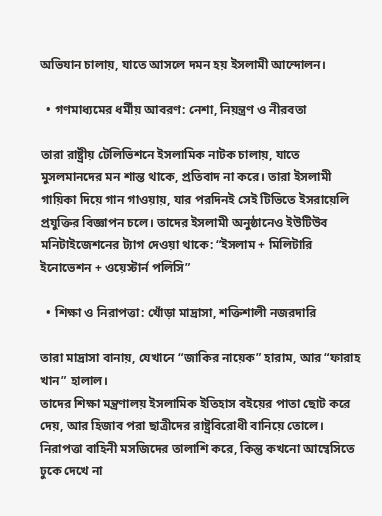অভিযান চালায়, যাতে আসলে দমন হয় ইসলামী আন্দোলন।

  • গণমাধ্যমের ধর্মীয় আবরণ: নেশা, নিয়ন্ত্রণ ও নীরবতা

তারা রাষ্ট্রীয় টেলিভিশনে ইসলামিক নাটক চালায়, যাতে মুসলমানদের মন শান্ত থাকে, প্রতিবাদ না করে। তারা ইসলামী গায়িকা দিয়ে গান গাওয়ায়, যার পরদিনই সেই টিভিতে ইসরায়েলি প্রযুক্তির বিজ্ঞাপন চলে। তাদের ইসলামী অনুষ্ঠানেও ইউটিউব মনিটাইজেশনের ট্যাগ দেওয়া থাকে: “ইসলাম + মিলিটারি ইনোভেশন + ওয়েস্টার্ন পলিসি”

  • শিক্ষা ও নিরাপত্তা: খোঁড়া মাদ্রাসা, শক্তিশালী নজরদারি

তারা মাদ্রাসা বানায়, যেখানে “জাকির নায়েক” হারাম, আর “ফারাহ খান” হালাল।
তাদের শিক্ষা মন্ত্রণালয় ইসলামিক ইতিহাস বইয়ের পাতা ছোট করে দেয়, আর হিজাব পরা ছাত্রীদের রাষ্ট্রবিরোধী বানিয়ে তোলে। নিরাপত্তা বাহিনী মসজিদের তালাশি করে, কিন্তু কখনো আম্বেসিতে ঢুকে দেখে না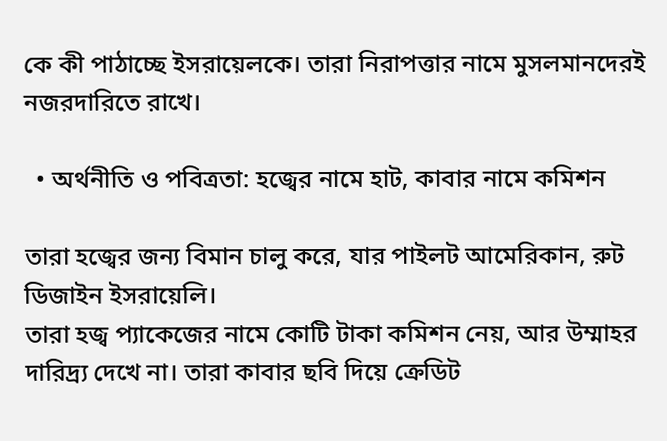কে কী পাঠাচ্ছে ইসরায়েলকে। তারা নিরাপত্তার নামে মুসলমানদেরই নজরদারিতে রাখে।

  • অর্থনীতি ও পবিত্রতা: হজ্বের নামে হাট, কাবার নামে কমিশন

তারা হজ্বের জন্য বিমান চালু করে, যার পাইলট আমেরিকান, রুট ডিজাইন ইসরায়েলি।
তারা হজ্ব প্যাকেজের নামে কোটি টাকা কমিশন নেয়, আর উম্মাহর দারিদ্র্য দেখে না। তারা কাবার ছবি দিয়ে ক্রেডিট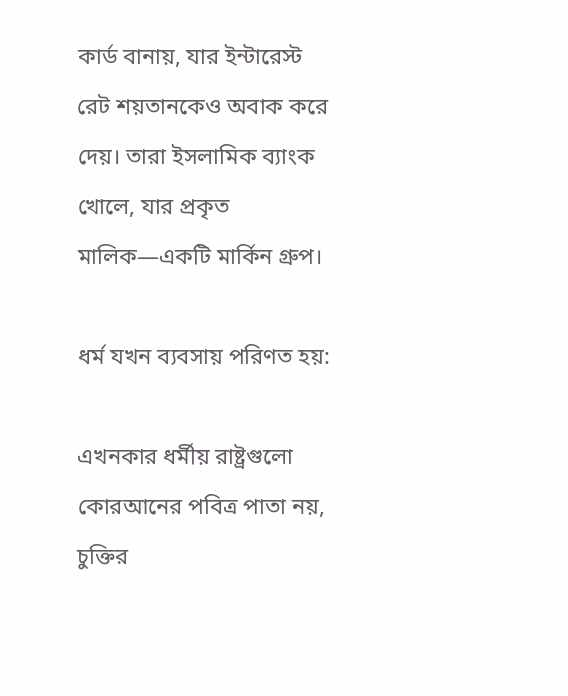কার্ড বানায়, যার ইন্টারেস্ট রেট শয়তানকেও অবাক করে দেয়। তারা ইসলামিক ব্যাংক খোলে, যার প্রকৃত মালিক—একটি মার্কিন গ্রুপ।

ধর্ম যখন ব্যবসায় পরিণত হয়:

এখনকার ধর্মীয় রাষ্ট্রগুলো কোরআনের পবিত্র পাতা নয়, চুক্তির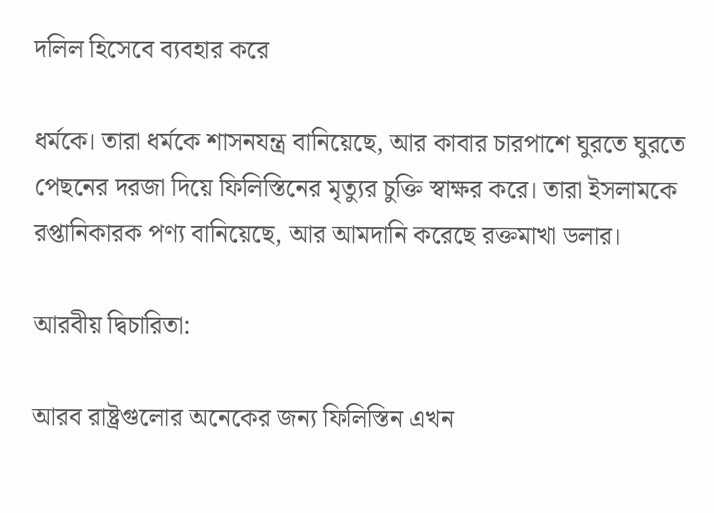দলিল হিসেবে ব্যবহার করে

ধর্মকে। তারা ধর্মকে শাসনযন্ত্র বানিয়েছে, আর কাবার চারপাশে ঘুরতে ঘুরতে পেছনের দরজা দিয়ে ফিলিস্তিনের মৃত্যুর চুক্তি স্বাক্ষর করে। তারা ইসলামকে রপ্তানিকারক পণ্য বানিয়েছে, আর আমদানি করেছে রক্তমাখা ডলার।

আরবীয় দ্বিচারিতা:

আরব রাষ্ট্রগুলোর অনেকের জন্য ফিলিস্তিন এখন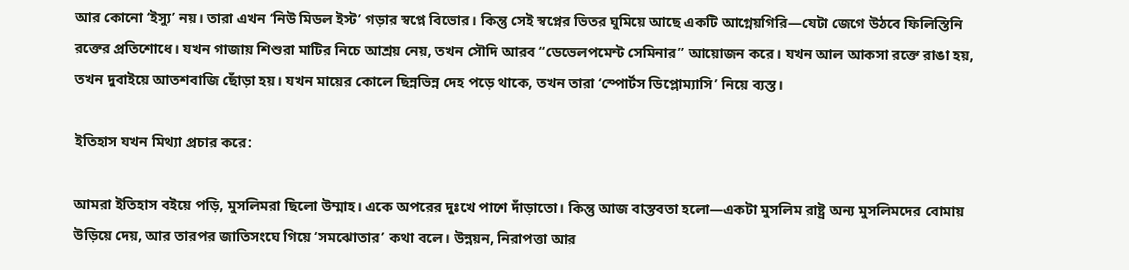আর কোনো ‘ইস্যু’ নয়। তারা এখন ‘নিউ মিডল ইস্ট’ গড়ার স্বপ্নে বিভোর। কিন্তু সেই স্বপ্নের ভিতর ঘুমিয়ে আছে একটি আগ্নেয়গিরি—যেটা জেগে উঠবে ফিলিস্তিনি রক্তের প্রতিশোধে। যখন গাজায় শিশুরা মাটির নিচে আশ্রয় নেয়, তখন সৌদি আরব “ডেভেলপমেন্ট সেমিনার” আয়োজন করে। যখন আল আকসা রক্তে রাঙা হয়, তখন দুবাইয়ে আতশবাজি ছোঁড়া হয়। যখন মায়ের কোলে ছিন্নভিন্ন দেহ পড়ে থাকে, তখন তারা ‘স্পোর্টস ডিপ্লোম্যাসি’ নিয়ে ব্যস্ত।

ইতিহাস যখন মিথ্যা প্রচার করে:

আমরা ইতিহাস বইয়ে পড়ি, মুসলিমরা ছিলো উম্মাহ। একে অপরের দুঃখে পাশে দাঁড়াতো। কিন্তু আজ বাস্তবতা হলো—একটা মুসলিম রাষ্ট্র অন্য মুসলিমদের বোমায় উড়িয়ে দেয়, আর তারপর জাতিসংঘে গিয়ে ‘সমঝোতার’ কথা বলে। উন্নয়ন, নিরাপত্তা আর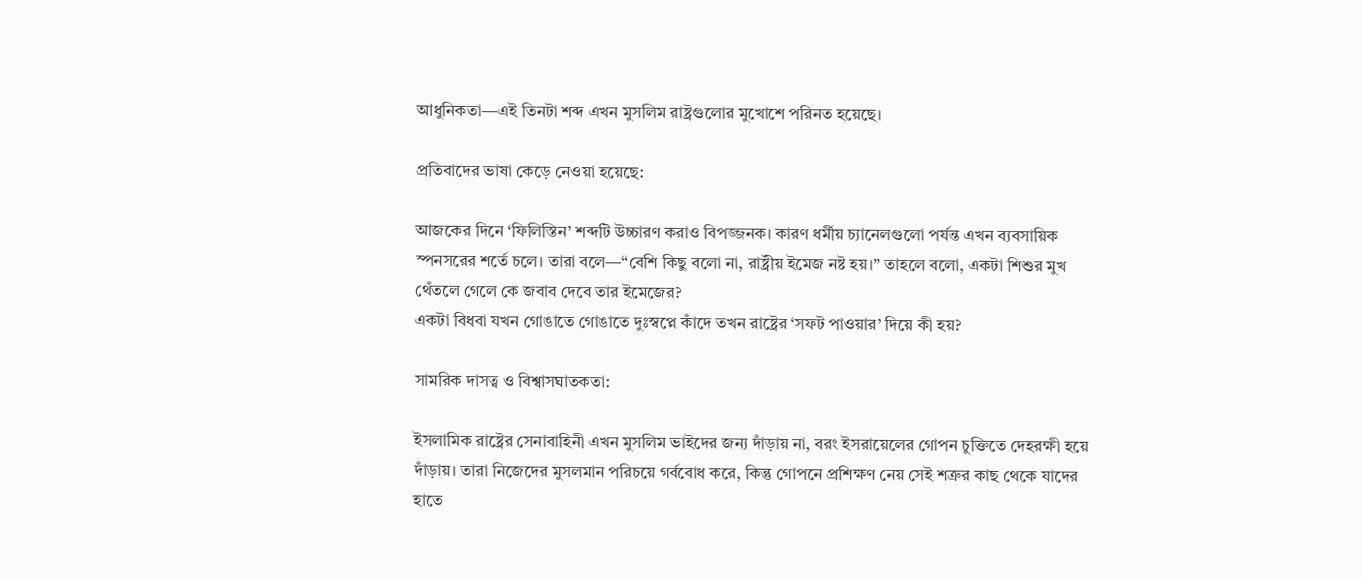আধুনিকতা—এই তিনটা শব্দ এখন মুসলিম রাষ্ট্রগুলোর মুখোশে পরিনত হয়েছে।

প্রতিবাদের ভাষা কেড়ে নেওয়া হয়েছে:

আজকের দিনে ‘ফিলিস্তিন’ শব্দটি উচ্চারণ করাও বিপজ্জনক। কারণ ধর্মীয় চ্যানেলগুলো পর্যন্ত এখন ব্যবসায়িক স্পনসরের শর্তে চলে। তারা বলে—“বেশি কিছু বলো না, রাষ্ট্রীয় ইমেজ নষ্ট হয়।” তাহলে বলো, একটা শিশুর মুখ থেঁতলে গেলে কে জবাব দেবে তার ইমেজের?
একটা বিধবা যখন গোঙাতে গোঙাতে দুঃস্বপ্নে কাঁদে তখন রাষ্ট্রের ‘সফট পাওয়ার’ দিয়ে কী হয়?

সামরিক দাসত্ব ও বিশ্বাসঘাতকতা:

ইসলামিক রাষ্ট্রের সেনাবাহিনী এখন মুসলিম ভাইদের জন্য দাঁড়ায় না, বরং ইসরায়েলের গোপন চুক্তিতে দেহরক্ষী হয়ে দাঁড়ায়। তারা নিজেদের মুসলমান পরিচয়ে গর্ববোধ করে, কিন্তু গোপনে প্রশিক্ষণ নেয় সেই শত্রুর কাছ থেকে যাদের হাতে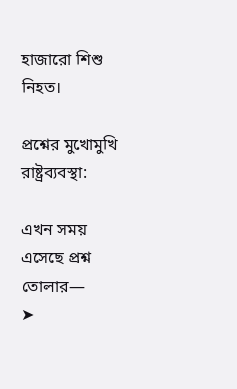হাজারো শিশু নিহত।

প্রশ্নের মুখোমুখি রাষ্ট্রব্যবস্থা:

এখন সময় এসেছে প্রশ্ন তোলার—
➤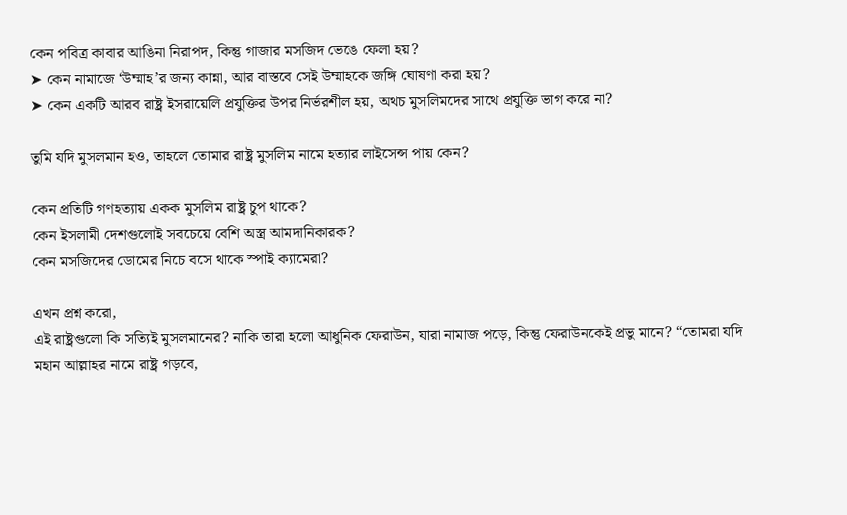কেন পবিত্র কাবার আঙিনা নিরাপদ, কিন্তু গাজার মসজিদ ভেঙে ফেলা হয়?
➤ কেন নামাজে ‘উম্মাহ’র জন্য কান্না, আর বাস্তবে সেই উম্মাহকে জঙ্গি ঘোষণা করা হয়?
➤ কেন একটি আরব রাষ্ট্র ইসরায়েলি প্রযুক্তির উপর নির্ভরশীল হয়, অথচ মুসলিমদের সাথে প্রযুক্তি ভাগ করে না?

তুমি যদি মুসলমান হও, তাহলে তোমার রাষ্ট্র মুসলিম নামে হত্যার লাইসেন্স পায় কেন?

কেন প্রতিটি গণহত্যায় একক মুসলিম রাষ্ট্র চুপ থাকে?
কেন ইসলামী দেশগুলোই সবচেয়ে বেশি অস্ত্র আমদানিকারক?
কেন মসজিদের ডোমের নিচে বসে থাকে স্পাই ক্যামেরা?

এখন প্রশ্ন করো,
এই রাষ্ট্রগুলো কি সত্যিই মুসলমানের? নাকি তারা হলো আধুনিক ফেরাউন, যারা নামাজ পড়ে, কিন্তু ফেরাউনকেই প্রভু মানে? “তোমরা যদি মহান আল্লাহর নামে রাষ্ট্র গড়বে,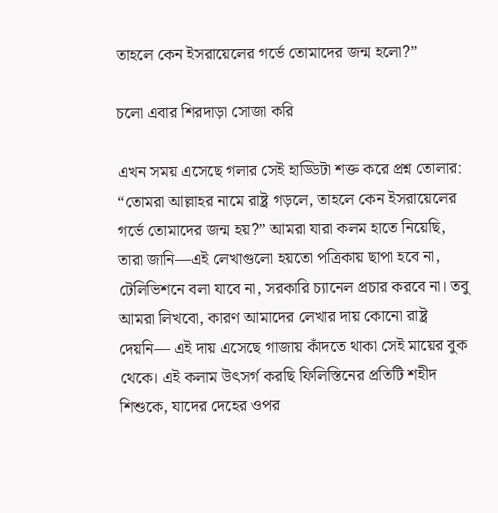তাহলে কেন ইসরায়েলের গর্ভে তোমাদের জন্ম হলো?”

চলো এবার শিরদাড়া সোজা করি

এখন সময় এসেছে গলার সেই হাড্ডিটা শক্ত করে প্রশ্ন তোলার: “তোমরা আল্লাহর নামে রাষ্ট্র গড়লে, তাহলে কেন ইসরায়েলের গর্ভে তোমাদের জন্ম হয়?” আমরা যারা কলম হাতে নিয়েছি, তারা জানি—এই লেখাগুলো হয়তো পত্রিকায় ছাপা হবে না, টেলিভিশনে বলা যাবে না, সরকারি চ্যানেল প্রচার করবে না। তবু আমরা লিখবো, কারণ আমাদের লেখার দায় কোনো রাষ্ট্র দেয়নি— এই দায় এসেছে গাজায় কাঁদতে থাকা সেই মায়ের বুক থেকে। এই কলাম উৎসর্গ করছি ফিলিস্তিনের প্রতিটি শহীদ শিশুকে, যাদের দেহের ওপর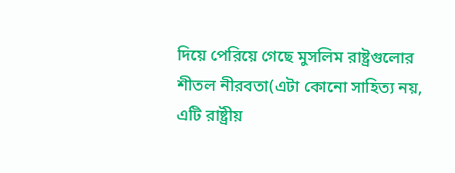দিয়ে পেরিয়ে গেছে মুসলিম রাষ্ট্রগুলোর শীতল নীরবতা(এটা কোনো সাহিত্য নয়, এটি রাষ্ট্রীয়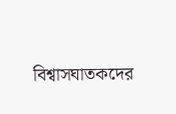বিশ্বাসঘাতকদের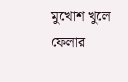মুখোশ খুলে ফেলার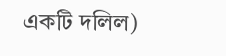একটি দলিল)